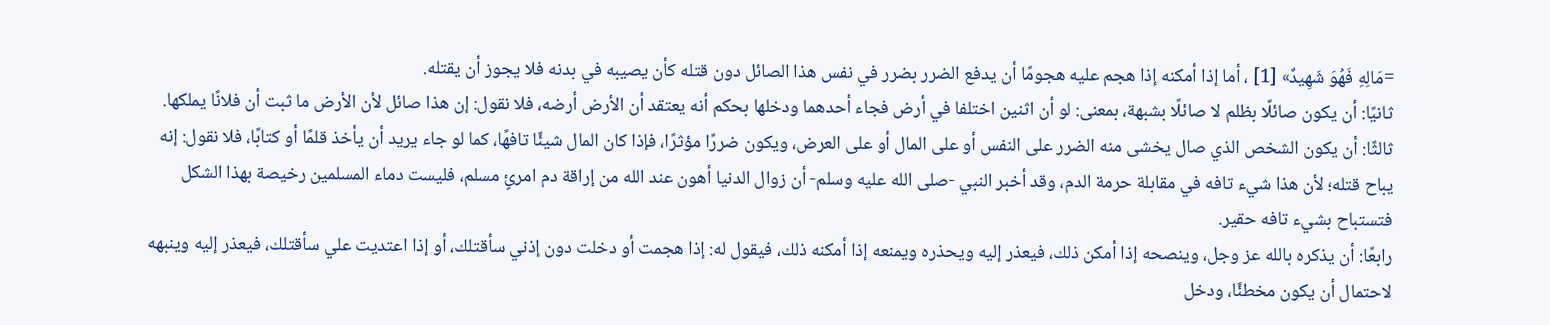=مَالِهِ فَهُوَ شَهِيدٌ» [1] ، أما إذا أمكنه إذا هجم عليه هجومًا أن يدفع الضرر بضرر في نفس هذا الصائل دون قتله كأن يصيبه في بدنه فلا يجوز أن يقتله.
ثانيًا: أن يكون صائلًا بظلم لا صائلًا بشبهة، بمعنى: لو أن اثنين اختلفا في أرض فجاء أحدهما ودخلها بحكم أنه يعتقد أن الأرض أرضه، فلا نقول: إن هذا صائل لأن الأرض ما ثبت أن فلانًا يملكها.
ثالثًا: أن يكون الشخص الذي صال يخشى منه الضرر على النفس أو على المال أو على العرض، ويكون ضررًا مؤثرًا، فإذا كان المال شيئًا تافهًا، كما لو جاء يريد أن يأخذ قلمًا أو كتابًا، فلا نقول: إنه يباح قتله؛ لأن هذا شيء تافه في مقابلة حرمة الدم، وقد أخبر النبي -صلى الله عليه وسلم- أن زوال الدنيا أهون عند الله من إراقة دم امرئٍ مسلم، فليست دماء المسلمين رخيصة بهذا الشكل فتستباح بشيء تافه حقير.
رابعًا: أن يذكره بالله عز وجل، وينصحه إذا أمكن ذلك، فيعذر إليه ويحذره ويمنعه إذا أمكنه ذلك، فيقول له: إذا هجمت أو دخلت دون إذني سأقتلك، أو إذا اعتديت علي سأقتلك، فيعذر إليه وينبهه لاحتمال أن يكون مخطئًا، ودخل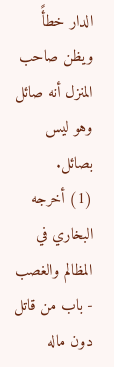الدار خطأً ويظن صاحب المنزل أنه صائل وهو ليس بصائل.
(1) أخرجه البخاري في المظالم والغصب - باب من قاتل دون ماله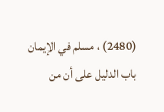(2480) ، مسلم في الإيمان باب الدليل على أن من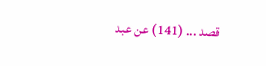قصد ... (141) عن عبد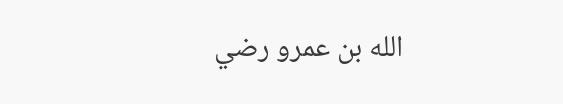الله بن عمرو رضي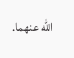الله عنهما.